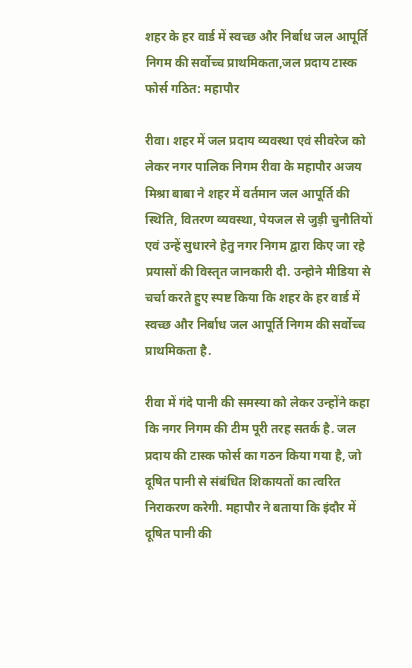शहर के हर वार्ड में स्वच्छ और निर्बाध जल आपूर्ति निगम की सर्वोच्च प्राथमिकता,जल प्रदाय टास्क फोर्स गठित: महापौर

रीवा। शहर में जल प्रदाय व्यवस्था एवं सीवरेज को लेकर नगर पालिक निगम रीवा के महापौर अजय मिश्रा बाबा ने शहर में वर्तमान जल आपूर्ति की स्थिति, वितरण व्यवस्था, पेयजल से जुड़ी चुनौतियों एवं उन्हें सुधारने हेतु नगर निगम द्वारा किए जा रहे प्रयासों की विस्तृत जानकारी दी. उन्होने मीडिया से चर्चा करते हुए स्पष्ट किया कि शहर के हर वार्ड में स्वच्छ और निर्बाध जल आपूर्ति निगम की सर्वोच्च प्राथमिकता है.

रीवा में गंदे पानी की समस्या को लेकर उन्होंने कहा कि नगर निगम की टीम पूरी तरह सतर्क है. जल प्रदाय की टास्क फोर्स का गठन किया गया है, जो दूषित पानी से संबंधित शिकायतों का त्वरित निराकरण करेगी. महापौर ने बताया कि इंदौर में दूषित पानी की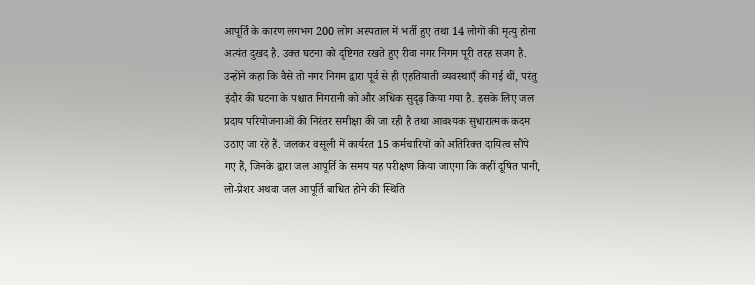आपूर्ति के कारण लगभग 200 लोग अस्पताल में भर्ती हुए तथा 14 लोगों की मृत्यु होना अत्यंत दुखद है. उक्त घटना को दृष्टिगत रखते हुए रीवा नगर निगम पूरी तरह सजग है. उन्होंने कहा कि वैसे तो नगर निगम द्वारा पूर्व से ही एहतियाती व्यवस्थाएँ की गई थीं, परंतु इंदौर की घटना के पश्चात निगरानी को और अधिक सुदृढ़ किया गया है. इसके लिए जल प्रदाय परियोजनाओं की निरंतर समीक्षा की जा रही है तथा आवश्यक सुधारात्मक कदम उठाए जा रहे हैं. जलकर वसूली में कार्यरत 15 कर्मचारियों को अतिरिक्त दायित्व सौंपे गए हैं, जिनके द्वारा जल आपूर्ति के समय यह परीक्षण किया जाएगा कि कहीं दूषित पानी, लो-प्रेशर अथवा जल आपूर्ति बाधित होने की स्थिति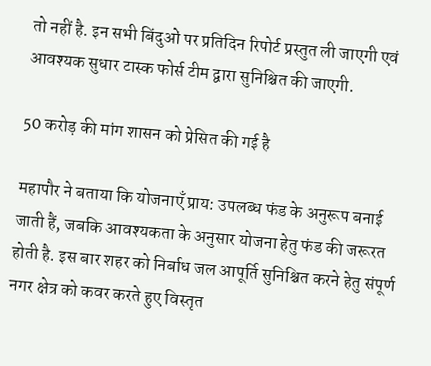तो नहीं है. इन सभी बिंदुओं पर प्रतिदिन रिपोर्ट प्रस्तुत ली जाएगी एवं आवश्यक सुधार टास्क फोर्स टीम द्वारा सुनिश्चित की जाएगी.

50 करोड़ की मांग शासन को प्रेसित की गई है

महापौर ने बताया कि योजनाएँ प्राय: उपलब्ध फंड के अनुरूप बनाई जाती हैं, जबकि आवश्यकता के अनुसार योजना हेतु फंड की जरूरत होती है. इस बार शहर को निर्बाध जल आपूर्ति सुनिश्चित करने हेतु संपूर्ण नगर क्षेत्र को कवर करते हुए विस्तृत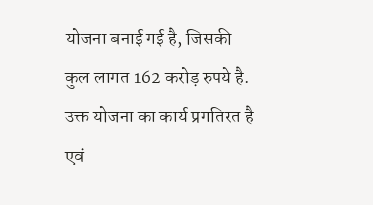योजना बनाई गई है, जिसकी कुल लागत 162 करोड़ रुपये है. उक्त योजना का कार्य प्रगतिरत है एवं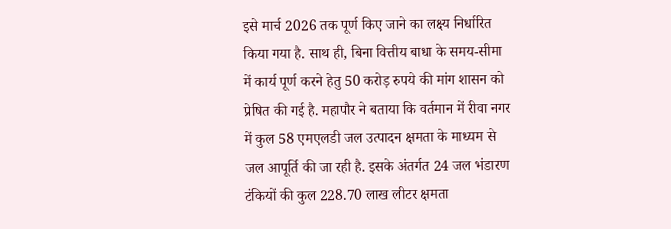इसे मार्च 2026 तक पूर्ण किए जाने का लक्ष्य निर्धारित किया गया है. साथ ही, बिना वित्तीय बाधा के समय-सीमा में कार्य पूर्ण करने हेतु 50 करोड़ रुपये की मांग शासन को प्रेषित की गई है. महापौर ने बताया कि वर्तमान में रीवा नगर में कुल 58 एमएलडी जल उत्पादन क्षमता के माध्यम से जल आपूर्ति की जा रही है. इसके अंतर्गत 24 जल भंडारण टंकियों की कुल 228.70 लाख लीटर क्षमता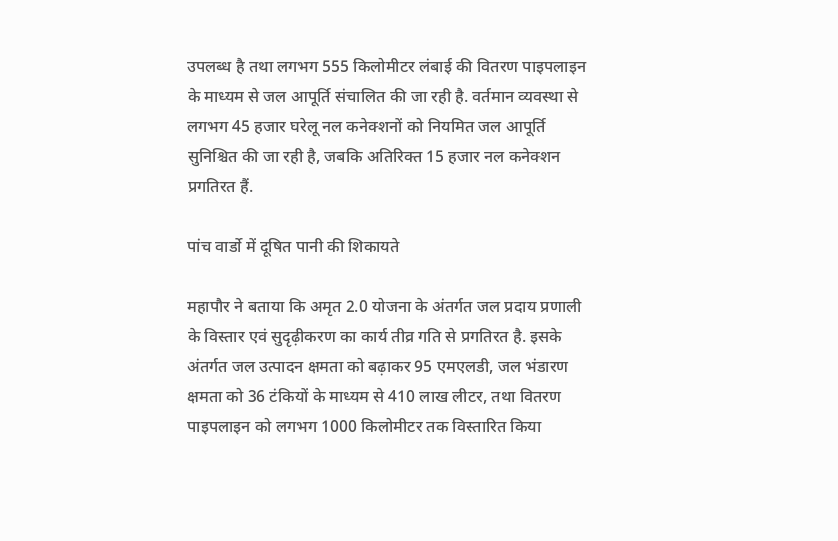उपलब्ध है तथा लगभग 555 किलोमीटर लंबाई की वितरण पाइपलाइन के माध्यम से जल आपूर्ति संचालित की जा रही है. वर्तमान व्यवस्था से लगभग 45 हजार घरेलू नल कनेक्शनों को नियमित जल आपूर्ति सुनिश्चित की जा रही है, जबकि अतिरिक्त 15 हजार नल कनेक्शन प्रगतिरत हैं.

पांच वार्डो में दूषित पानी की शिकायते

महापौर ने बताया कि अमृत 2.0 योजना के अंतर्गत जल प्रदाय प्रणाली के विस्तार एवं सुदृढ़ीकरण का कार्य तीव्र गति से प्रगतिरत है. इसके अंतर्गत जल उत्पादन क्षमता को बढ़ाकर 95 एमएलडी, जल भंडारण क्षमता को 36 टंकियों के माध्यम से 410 लाख लीटर, तथा वितरण पाइपलाइन को लगभग 1000 किलोमीटर तक विस्तारित किया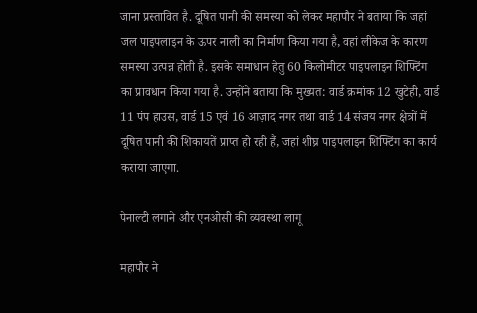जाना प्रस्तावित है. दूषित पानी की समस्या को लेकर महापौर ने बताया कि जहां जल पाइपलाइन के ऊपर नाली का निर्माण किया गया है, वहां लीकेज के कारण समस्या उत्पन्न होती है. इसके समाधान हेतु 60 किलोमीटर पाइपलाइन शिफ्टिंग का प्रावधान किया गया है. उन्होंने बताया कि मुख्यत: वार्ड क्रमांक 12 खुटेही, वार्ड 11 पंप हाउस, वार्ड 15 एवं 16 आज़ाद नगर तथा वार्ड 14 संजय नगर क्षेत्रों में दूषित पानी की शिकायतें प्राप्त हो रही हैं, जहां शीघ्र पाइपलाइन शिफ्टिंग का कार्य कराया जाएगा.

पेनाल्टी लगाने और एनओसी की व्यवस्था लागू

महापौर ने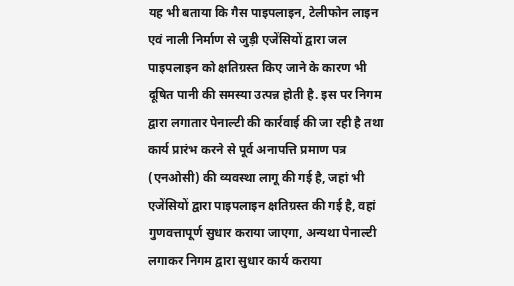यह भी बताया कि गैस पाइपलाइन, टेलीफोन लाइन एवं नाली निर्माण से जुड़ी एजेंसियों द्वारा जल पाइपलाइन को क्षतिग्रस्त किए जाने के कारण भी दूषित पानी की समस्या उत्पन्न होती है. इस पर निगम द्वारा लगातार पेनाल्टी की कार्रवाई की जा रही है तथा कार्य प्रारंभ करने से पूर्व अनापत्ति प्रमाण पत्र (एनओसी) की व्यवस्था लागू की गई है, जहां भी एजेंसियों द्वारा पाइपलाइन क्षतिग्रस्त की गई है, वहां गुणवत्तापूर्ण सुधार कराया जाएगा, अन्यथा पेनाल्टी लगाकर निगम द्वारा सुधार कार्य कराया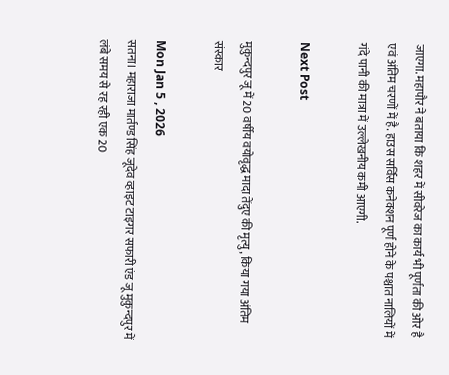जाएगा. महापौर ने बताया कि शहर में सीवरेज का कार्य भी पूर्णता की ओर है एवं अंतिम चरणों में है. हाउस सर्विस कनेक्शन पूर्ण होने के पश्चात नालियों में गंदे पानी की मात्रा में उल्लेखनीय कमी आएगी.

Next Post

मुकुन्दपुर जू में 20 वर्षीय वयोवृद्ध मादा तेंदुए की मृत्यु, किया गया अंतिम संस्कार

Mon Jan 5 , 2026
सतना। महाराजा मार्तण्ड सिंह जूदेव व्हाइट टाइगर सफारी एंड जू मुकुन्दपुर में लंबे समय से रह रही एक 20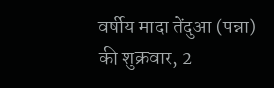वर्षीय मादा तेंदुआ (पन्ना) की शुक्रवार, 2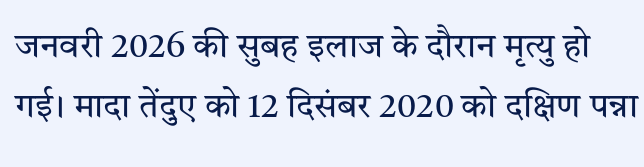जनवरी 2026 की सुबह इलाज के दौरान मृत्यु हो गई। मादा तेंदुए को 12 दिसंबर 2020 को दक्षिण पन्ना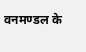वनमण्डल के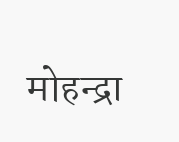मोहन्द्रा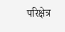परिक्षेत्र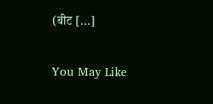(बीट […]

You May Like